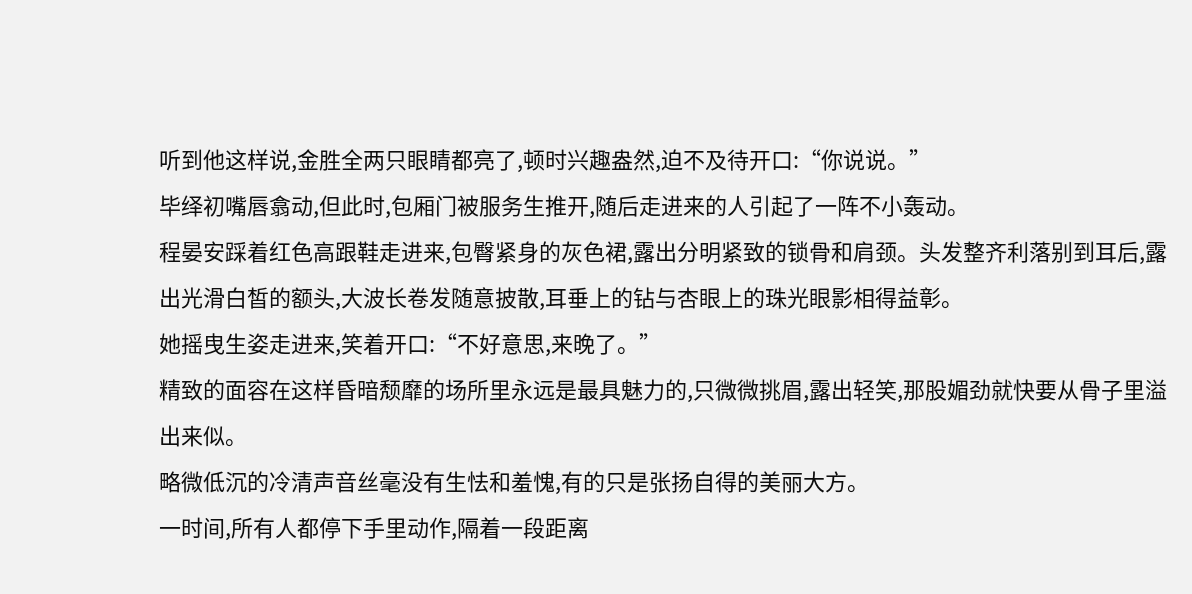听到他这样说,金胜全两只眼睛都亮了,顿时兴趣盎然,迫不及待开口:“你说说。”
毕绎初嘴唇翕动,但此时,包厢门被服务生推开,随后走进来的人引起了一阵不小轰动。
程晏安踩着红色高跟鞋走进来,包臀紧身的灰色裙,露出分明紧致的锁骨和肩颈。头发整齐利落别到耳后,露出光滑白皙的额头,大波长卷发随意披散,耳垂上的钻与杏眼上的珠光眼影相得益彰。
她摇曳生姿走进来,笑着开口:“不好意思,来晚了。”
精致的面容在这样昏暗颓靡的场所里永远是最具魅力的,只微微挑眉,露出轻笑,那股媚劲就快要从骨子里溢出来似。
略微低沉的冷清声音丝毫没有生怯和羞愧,有的只是张扬自得的美丽大方。
一时间,所有人都停下手里动作,隔着一段距离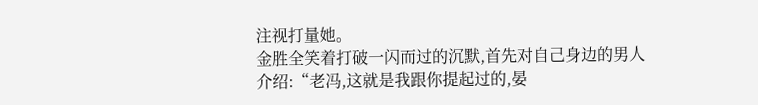注视打量她。
金胜全笑着打破一闪而过的沉默,首先对自己身边的男人介绍:“老冯,这就是我跟你提起过的,晏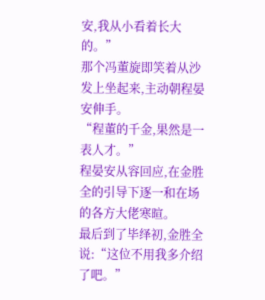安,我从小看着长大的。”
那个冯董旋即笑着从沙发上坐起来,主动朝程晏安伸手。
“程董的千金,果然是一表人才。”
程晏安从容回应,在金胜全的引导下逐一和在场的各方大佬寒暄。
最后到了毕绎初,金胜全说:“这位不用我多介绍了吧。”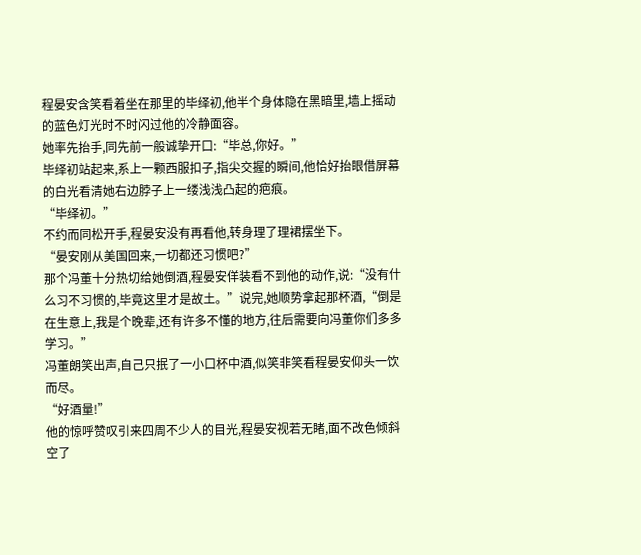程晏安含笑看着坐在那里的毕绎初,他半个身体隐在黑暗里,墙上摇动的蓝色灯光时不时闪过他的冷静面容。
她率先抬手,同先前一般诚挚开口:“毕总,你好。”
毕绎初站起来,系上一颗西服扣子,指尖交握的瞬间,他恰好抬眼借屏幕的白光看清她右边脖子上一缕浅浅凸起的疤痕。
“毕绎初。”
不约而同松开手,程晏安没有再看他,转身理了理裙摆坐下。
“晏安刚从美国回来,一切都还习惯吧?”
那个冯董十分热切给她倒酒,程晏安佯装看不到他的动作,说:“没有什么习不习惯的,毕竟这里才是故土。”说完,她顺势拿起那杯酒,“倒是在生意上,我是个晚辈,还有许多不懂的地方,往后需要向冯董你们多多学习。”
冯董朗笑出声,自己只抿了一小口杯中酒,似笑非笑看程晏安仰头一饮而尽。
“好酒量!”
他的惊呼赞叹引来四周不少人的目光,程晏安视若无睹,面不改色倾斜空了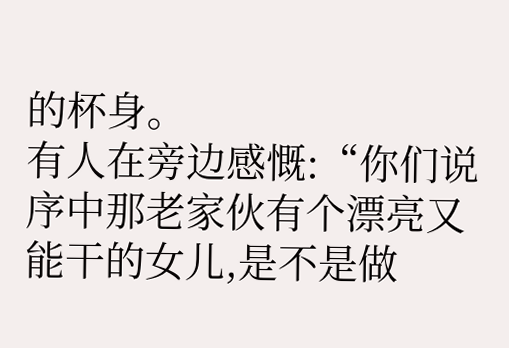的杯身。
有人在旁边感慨:“你们说序中那老家伙有个漂亮又能干的女儿,是不是做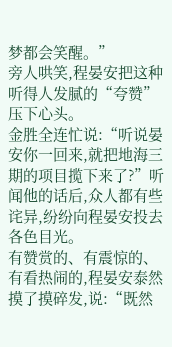梦都会笑醒。”
旁人哄笑,程晏安把这种听得人发腻的“夸赞”压下心头。
金胜全连忙说:“听说晏安你一回来,就把地海三期的项目揽下来了?”听闻他的话后,众人都有些诧异,纷纷向程晏安投去各色目光。
有赞赏的、有震惊的、有看热闹的,程晏安泰然摸了摸碎发,说:“既然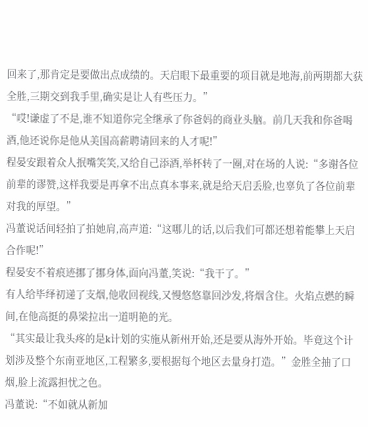回来了,那肯定是要做出点成绩的。天启眼下最重要的项目就是地海,前两期都大获全胜,三期交到我手里,确实是让人有些压力。”
“哎!谦虚了不是,谁不知道你完全继承了你爸妈的商业头脑。前几天我和你爸喝酒,他还说你是他从美国高薪聘请回来的人才呢!”
程晏安跟着众人抿嘴笑笑,又给自己添酒,举杯转了一圈,对在场的人说:“多谢各位前辈的谬赞,这样我要是再拿不出点真本事来,就是给天启丢脸,也辜负了各位前辈对我的厚望。”
冯董说话间轻拍了拍她肩,高声道:“这哪儿的话,以后我们可都还想着能攀上天启合作呢!”
程晏安不着痕迹挪了挪身体,面向冯董,笑说:“我干了。”
有人给毕绎初递了支烟,他收回视线,又慢悠悠靠回沙发,将烟含住。火焰点燃的瞬间,在他高挺的鼻梁拉出一道明艳的光。
“其实最让我头疼的是k计划的实施从新州开始,还是要从海外开始。毕竟这个计划涉及整个东南亚地区,工程繁多,要根据每个地区去量身打造。”金胜全抽了口烟,脸上流露担忧之色。
冯董说:“不如就从新加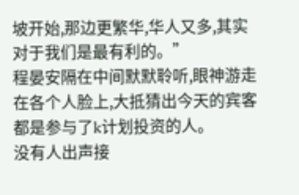坡开始,那边更繁华,华人又多,其实对于我们是最有利的。”
程晏安隔在中间默默聆听,眼神游走在各个人脸上,大抵猜出今天的宾客都是参与了k计划投资的人。
没有人出声接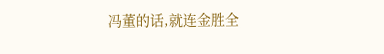冯董的话,就连金胜全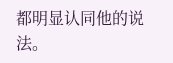都明显认同他的说法。